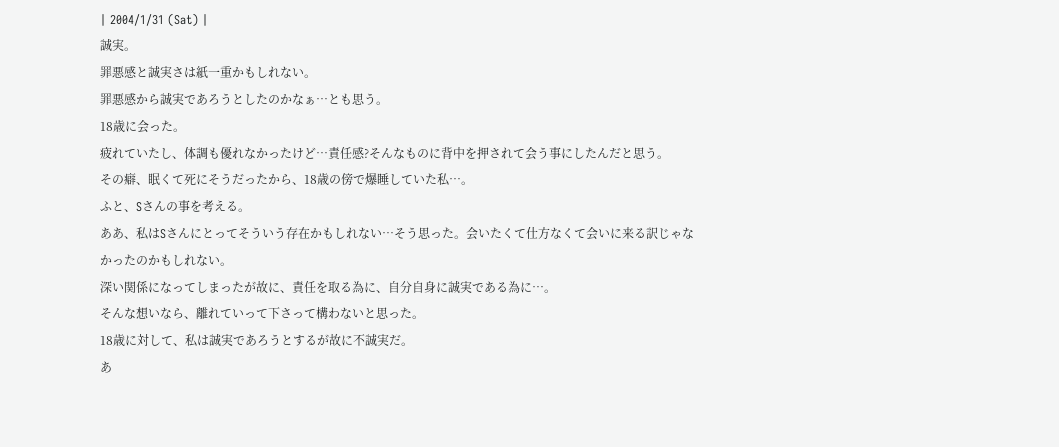| 2004/1/31 (Sat) |
誠実。
罪悪感と誠実さは紙一重かもしれない。
罪悪感から誠実であろうとしたのかなぁ…とも思う。
18歳に会った。
疲れていたし、体調も優れなかったけど…責任感?そんなものに背中を押されて会う事にしたんだと思う。
その癖、眠くて死にそうだったから、18歳の傍で爆睡していた私…。
ふと、Sさんの事を考える。
ああ、私はSさんにとってそういう存在かもしれない…そう思った。会いたくて仕方なくて会いに来る訳じゃなかったのかもしれない。
深い関係になってしまったが故に、責任を取る為に、自分自身に誠実である為に…。
そんな想いなら、離れていって下さって構わないと思った。
18歳に対して、私は誠実であろうとするが故に不誠実だ。
あ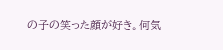の子の笑った顔が好き。何気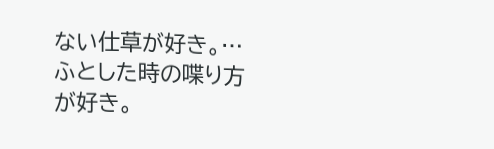ない仕草が好き。…ふとした時の喋り方が好き。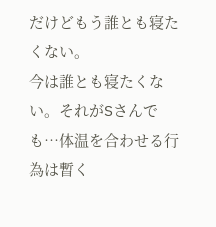だけどもう誰とも寝たくない。
今は誰とも寝たくない。それがSさんでも…体温を合わせる行為は暫く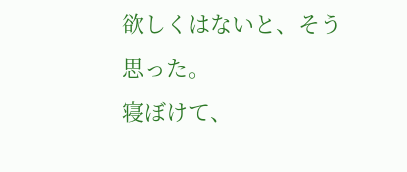欲しくはないと、そう思った。
寝ぼけて、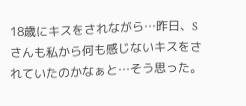18歳にキスをされながら…昨日、Sさんも私から何も感じないキスをされていたのかなぁと…そう思った。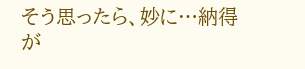そう思ったら、妙に…納得が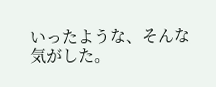いったような、そんな気がした。